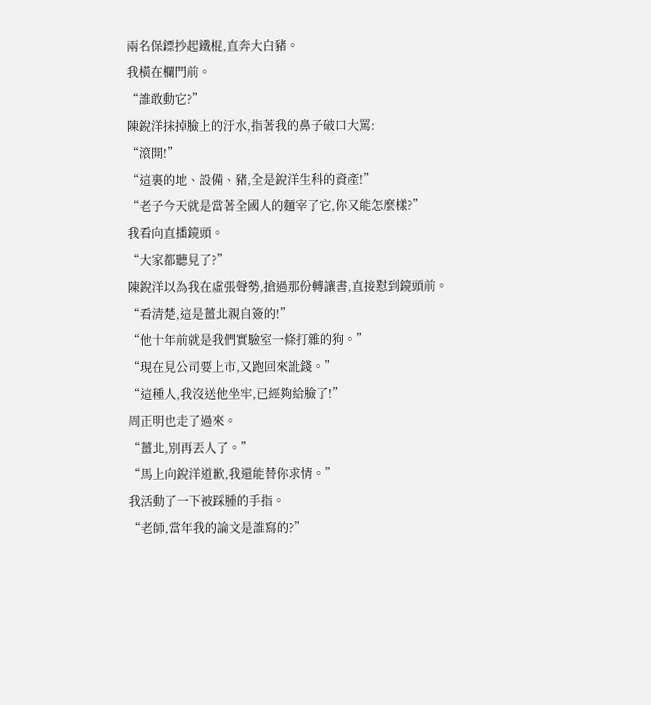兩名保鏢抄起鐵棍,直奔大白豬。
我橫在欄門前。
“誰敢動它?”
陳銳洋抹掉臉上的汙水,指著我的鼻子破口大罵:
“滾開!”
“這裏的地、設備、豬,全是銳洋生科的資產!”
“老子今天就是當著全國人的麵宰了它,你又能怎麼樣?”
我看向直播鏡頭。
“大家都聽見了?”
陳銳洋以為我在虛張聲勢,搶過那份轉讓書,直接懟到鏡頭前。
“看清楚,這是薑北親自簽的!”
“他十年前就是我們實驗室一條打雜的狗。”
“現在見公司要上市,又跑回來訛錢。”
“這種人,我沒送他坐牢,已經夠給臉了!”
周正明也走了過來。
“薑北,別再丟人了。”
“馬上向銳洋道歉,我還能替你求情。”
我活動了一下被踩腫的手指。
“老師,當年我的論文是誰寫的?”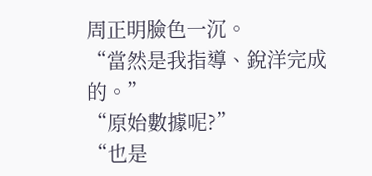周正明臉色一沉。
“當然是我指導、銳洋完成的。”
“原始數據呢?”
“也是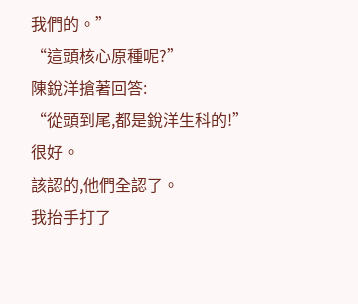我們的。”
“這頭核心原種呢?”
陳銳洋搶著回答:
“從頭到尾,都是銳洋生科的!”
很好。
該認的,他們全認了。
我抬手打了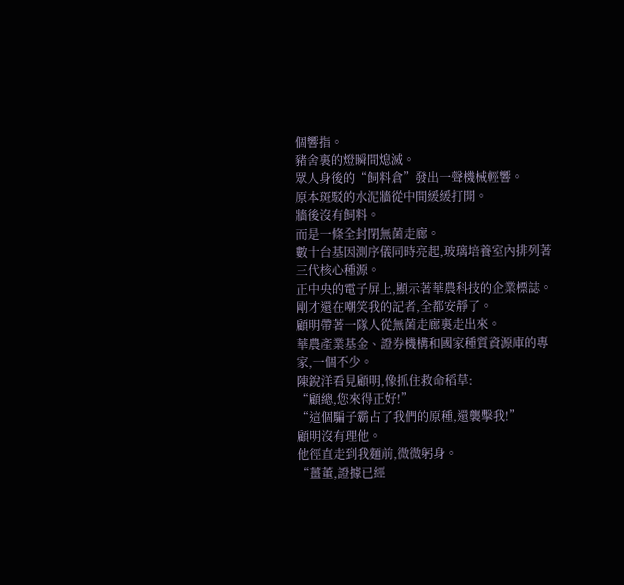個響指。
豬舍裏的燈瞬間熄滅。
眾人身後的“飼料倉”發出一聲機械輕響。
原本斑駁的水泥牆從中間緩緩打開。
牆後沒有飼料。
而是一條全封閉無菌走廊。
數十台基因測序儀同時亮起,玻璃培養室內排列著三代核心種源。
正中央的電子屏上,顯示著華農科技的企業標誌。
剛才還在嘲笑我的記者,全都安靜了。
顧明帶著一隊人從無菌走廊裏走出來。
華農產業基金、證券機構和國家種質資源庫的專家,一個不少。
陳銳洋看見顧明,像抓住救命稻草:
“顧總,您來得正好!”
“這個騙子霸占了我們的原種,還襲擊我!”
顧明沒有理他。
他徑直走到我麵前,微微躬身。
“薑董,證據已經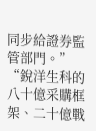同步給證券監管部門。”
“銳洋生科的八十億采購框架、二十億戰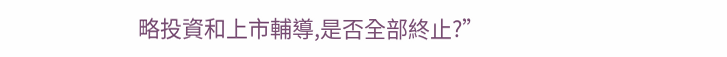略投資和上市輔導,是否全部終止?”